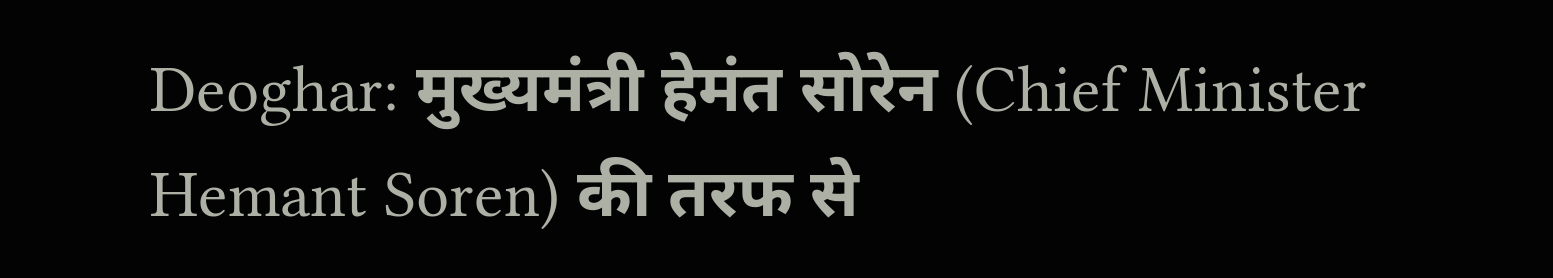Deoghar: मुख्यमंत्री हेमंत सोरेन (Chief Minister Hemant Soren) की तरफ से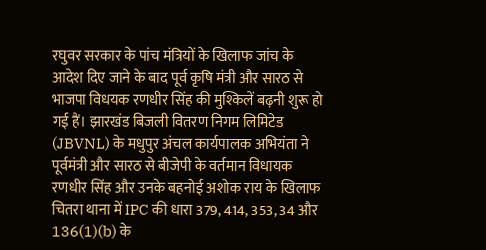रघुवर सरकार के पांच मंत्रियों के खिलाफ जांच के आदेश दिए जाने के बाद पूर्व कृषि मंत्री और सारठ से भाजपा विधयक रणधीर सिंह की मुश्किलें बढ़नी शुरू हो गई हैं। झारखंड बिजली वितरण निगम लिमिटेड (JBVNL) के मधुपुर अंचल कार्यपालक अभियंता ने पूर्वमंत्री और सारठ से बीजेपी के वर्तमान विधायक रणधीर सिंह और उनके बहनोई अशोक राय के खिलाफ चितरा थाना में IPC की धारा 379, 414, 353, 34 और 136(1)(b) के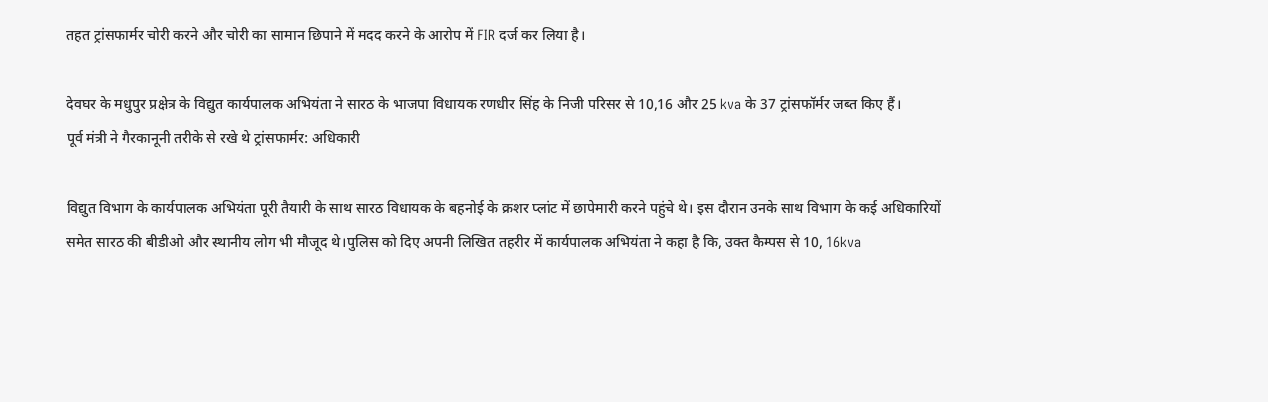तहत ट्रांसफार्मर चोरी करने और चोरी का सामान छिपाने में मदद करने के आरोप में FIR दर्ज कर लिया है।

देवघर के मधुपुर प्रक्षेत्र के विद्युत कार्यपालक अभियंता ने सारठ के भाजपा विधायक रणधीर सिंह के निजी परिसर से 10,16 और 25 kva के 37 ट्रांसफॉर्मर जब्त किए हैं।
पूर्व मंत्री ने गैरकानूनी तरीके से रखे थे ट्रांसफार्मर: अधिकारी

विद्युत विभाग के कार्यपालक अभियंता पूरी तैयारी के साथ सारठ विधायक के बहनोई के क्रशर प्लांट में छापेमारी करने पहुंचे थे। इस दौरान उनके साथ विभाग के कई अधिकारियों समेत सारठ की बीडीओ और स्थानीय लोग भी मौजूद थे।पुलिस को दिए अपनी लिखित तहरीर में कार्यपालक अभियंता ने कहा है कि, उक्त कैम्पस से 10, 16kva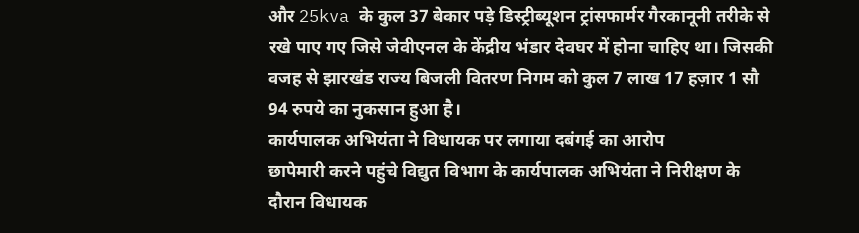और 25kva के कुल 37 बेकार पड़े डिस्ट्रीब्यूशन ट्रांसफार्मर गैरकानूनी तरीके से रखे पाए गए जिसे जेवीएनल के केंद्रीय भंडार देवघर में होना चाहिए था। जिसकी वजह से झारखंड राज्य बिजली वितरण निगम को कुल 7 लाख 17 हज़ार 1 सौ 94 रुपये का नुकसान हुआ है।
कार्यपालक अभियंता ने विधायक पर लगाया दबंगई का आरोप
छापेमारी करने पहुंचे विद्युत विभाग के कार्यपालक अभियंता ने निरीक्षण के दौरान विधायक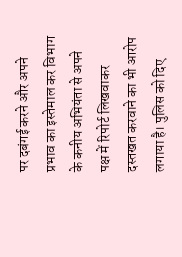पर दबंगई करने और अपने प्रभाव का इस्तेमाल कर विभाग के कनीय अभियंता से अपने पक्ष में रिपोर्ट लिखवाकर दस्तखत करवाने का भी आरोप लगाया है। पुलिस को दिए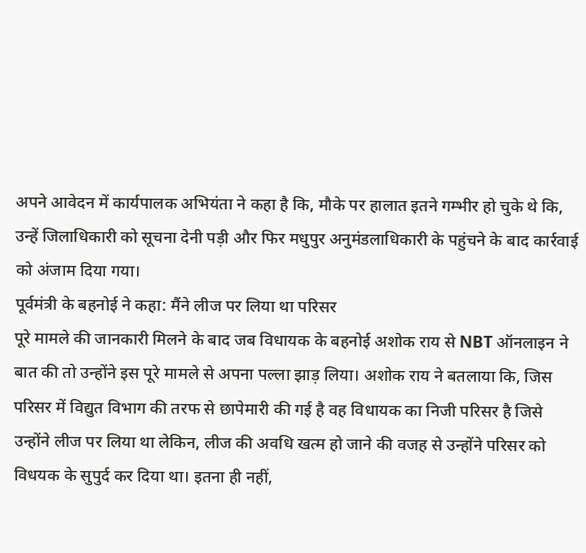अपने आवेदन में कार्यपालक अभियंता ने कहा है कि, मौके पर हालात इतने गम्भीर हो चुके थे कि, उन्हें जिलाधिकारी को सूचना देनी पड़ी और फिर मधुपुर अनुमंडलाधिकारी के पहुंचने के बाद कार्रवाई को अंजाम दिया गया।
पूर्वमंत्री के बहनोई ने कहा: मैंने लीज पर लिया था परिसर
पूरे मामले की जानकारी मिलने के बाद जब विधायक के बहनोई अशोक राय से NBT ऑनलाइन ने बात की तो उन्होंने इस पूरे मामले से अपना पल्ला झाड़ लिया। अशोक राय ने बतलाया कि, जिस परिसर में विद्युत विभाग की तरफ से छापेमारी की गई है वह विधायक का निजी परिसर है जिसे उन्होंने लीज पर लिया था लेकिन, लीज की अवधि खत्म हो जाने की वजह से उन्होंने परिसर को विधयक के सुपुर्द कर दिया था। इतना ही नहीं,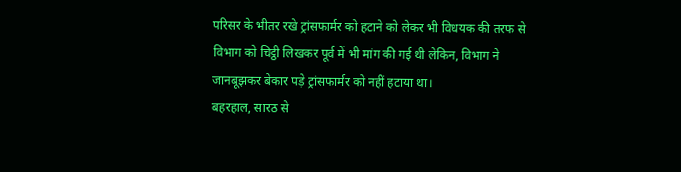परिसर के भीतर रखे ट्रांसफार्मर को हटाने को लेकर भी विधयक की तरफ से विभाग को चिट्ठी लिखकर पूर्व में भी मांग की गई थी लेकिन, विभाग ने जानबूझकर बेकार पड़े ट्रांसफार्मर को नहीं हटाया था।
बहरहाल, सारठ से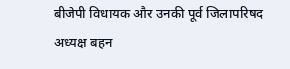बीजेपी विधायक और उनकी पूर्व जिलापरिषद अध्यक्ष बहन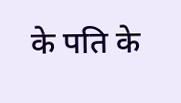के पति के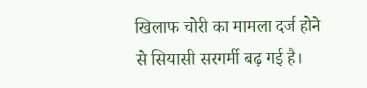खिलाफ चोरी का मामला दर्ज होने से सियासी सरगर्मी बढ़ गई है।